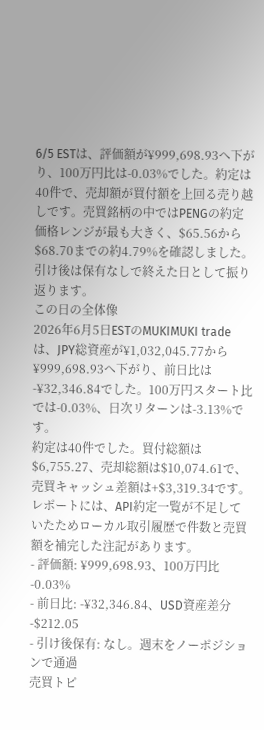6/5 ESTは、評価額が¥999,698.93へ下がり、100万円比は-0.03%でした。約定は40件で、売却額が買付額を上回る売り越しです。売買銘柄の中ではPENGの約定価格レンジが最も大きく、$65.56から$68.70までの約4.79%を確認しました。引け後は保有なしで終えた日として振り返ります。
この日の全体像
2026年6月5日ESTのMUKIMUKI tradeは、JPY総資産が¥1,032,045.77から¥999,698.93へ下がり、前日比は-¥32,346.84でした。100万円スタート比では-0.03%、日次リターンは-3.13%です。
約定は40件でした。買付総額は$6,755.27、売却総額は$10,074.61で、売買キャッシュ差額は+$3,319.34です。レポートには、API約定一覧が不足していたためローカル取引履歴で件数と売買額を補完した注記があります。
- 評価額: ¥999,698.93、100万円比 -0.03%
- 前日比: -¥32,346.84、USD資産差分 -$212.05
- 引け後保有: なし。週末をノーポジションで通過
売買トピ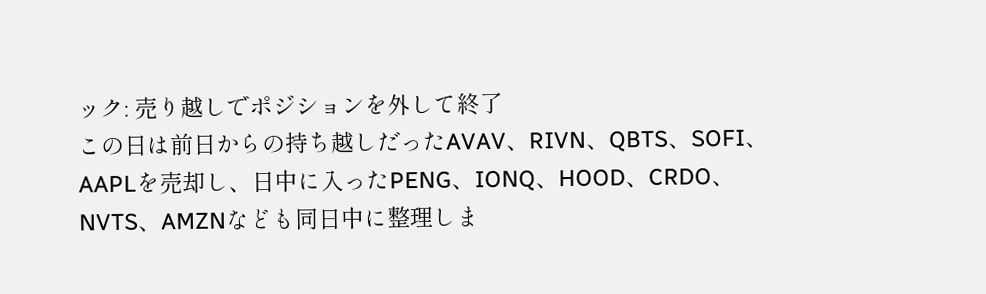ック: 売り越しでポジションを外して終了
この日は前日からの持ち越しだったAVAV、RIVN、QBTS、SOFI、AAPLを売却し、日中に入ったPENG、IONQ、HOOD、CRDO、NVTS、AMZNなども同日中に整理しま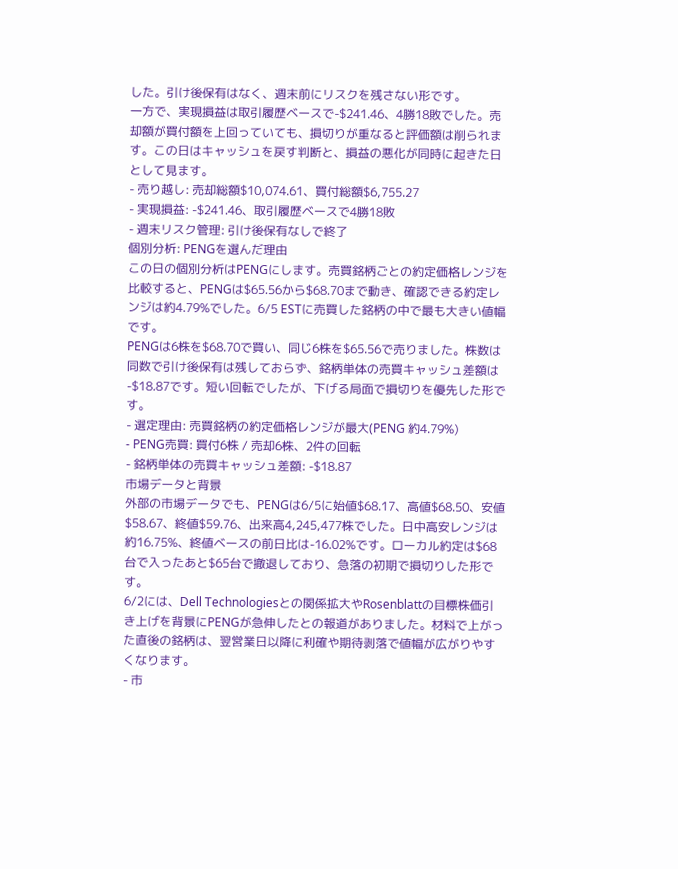した。引け後保有はなく、週末前にリスクを残さない形です。
一方で、実現損益は取引履歴ベースで-$241.46、4勝18敗でした。売却額が買付額を上回っていても、損切りが重なると評価額は削られます。この日はキャッシュを戻す判断と、損益の悪化が同時に起きた日として見ます。
- 売り越し: 売却総額$10,074.61、買付総額$6,755.27
- 実現損益: -$241.46、取引履歴ベースで4勝18敗
- 週末リスク管理: 引け後保有なしで終了
個別分析: PENGを選んだ理由
この日の個別分析はPENGにします。売買銘柄ごとの約定価格レンジを比較すると、PENGは$65.56から$68.70まで動き、確認できる約定レンジは約4.79%でした。6/5 ESTに売買した銘柄の中で最も大きい値幅です。
PENGは6株を$68.70で買い、同じ6株を$65.56で売りました。株数は同数で引け後保有は残しておらず、銘柄単体の売買キャッシュ差額は-$18.87です。短い回転でしたが、下げる局面で損切りを優先した形です。
- 選定理由: 売買銘柄の約定価格レンジが最大(PENG 約4.79%)
- PENG売買: 買付6株 / 売却6株、2件の回転
- 銘柄単体の売買キャッシュ差額: -$18.87
市場データと背景
外部の市場データでも、PENGは6/5に始値$68.17、高値$68.50、安値$58.67、終値$59.76、出来高4,245,477株でした。日中高安レンジは約16.75%、終値ベースの前日比は-16.02%です。ローカル約定は$68台で入ったあと$65台で撤退しており、急落の初期で損切りした形です。
6/2には、Dell Technologiesとの関係拡大やRosenblattの目標株価引き上げを背景にPENGが急伸したとの報道がありました。材料で上がった直後の銘柄は、翌営業日以降に利確や期待剥落で値幅が広がりやすくなります。
- 市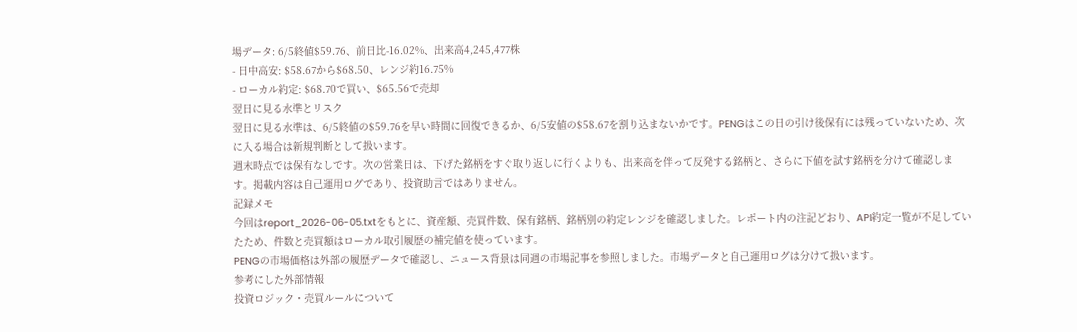場データ: 6/5終値$59.76、前日比-16.02%、出来高4,245,477株
- 日中高安: $58.67から$68.50、レンジ約16.75%
- ローカル約定: $68.70で買い、$65.56で売却
翌日に見る水準とリスク
翌日に見る水準は、6/5終値の$59.76を早い時間に回復できるか、6/5安値の$58.67を割り込まないかです。PENGはこの日の引け後保有には残っていないため、次に入る場合は新規判断として扱います。
週末時点では保有なしです。次の営業日は、下げた銘柄をすぐ取り返しに行くよりも、出来高を伴って反発する銘柄と、さらに下値を試す銘柄を分けて確認します。掲載内容は自己運用ログであり、投資助言ではありません。
記録メモ
今回はreport_2026-06-05.txtをもとに、資産額、売買件数、保有銘柄、銘柄別の約定レンジを確認しました。レポート内の注記どおり、API約定一覧が不足していたため、件数と売買額はローカル取引履歴の補完値を使っています。
PENGの市場価格は外部の履歴データで確認し、ニュース背景は同週の市場記事を参照しました。市場データと自己運用ログは分けて扱います。
参考にした外部情報
投資ロジック・売買ルールについて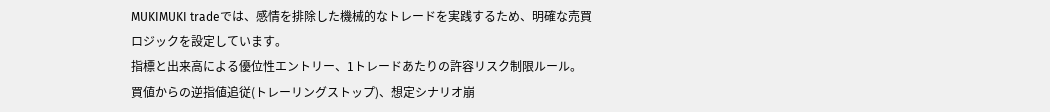MUKIMUKI tradeでは、感情を排除した機械的なトレードを実践するため、明確な売買ロジックを設定しています。
指標と出来高による優位性エントリー、1トレードあたりの許容リスク制限ルール。
買値からの逆指値追従(トレーリングストップ)、想定シナリオ崩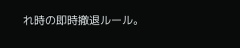れ時の即時撤退ルール。